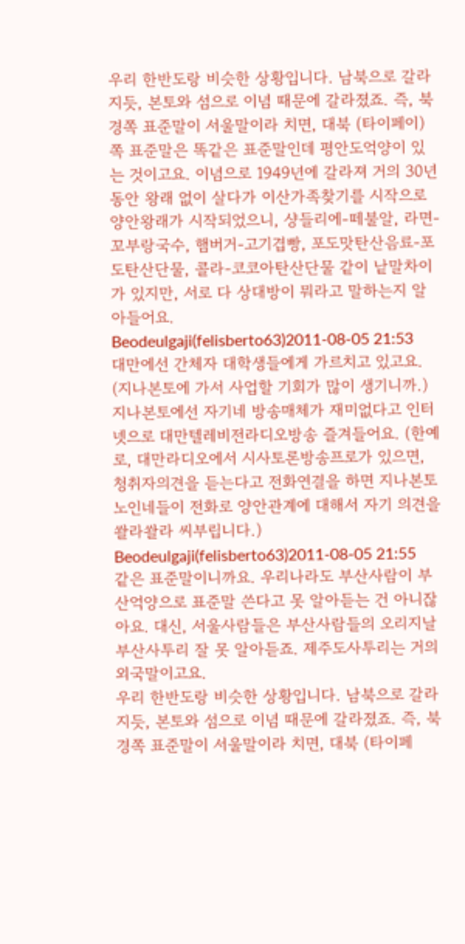우리 한반도랑 비슷한 상황입니다. 남북으로 갈라지듯, 본토와 섬으로 이념 때문에 갈라졌죠. 즉, 북경쪽 표준말이 서울말이라 치면, 대북 (타이페이) 쪽 표준말은 똑같은 표준말인데 평안도억양이 있는 것이고요. 이념으로 1949년에 갈라져 거의 30년 동안 왕래 없이 살다가 이산가족찾기를 시작으로 양안왕래가 시작되었으니, 샹들리에-떼불알, 라면-꼬부랑국수, 햄버거-고기겹빵, 포도맛탄산음료-포도탄산단물, 콜라-코코아탄산단물 같이 낱말차이가 있지만, 서로 다 상대방이 뭐라고 말하는지 알아들어요.
Beodeulgaji(felisberto63)2011-08-05 21:53
대만에선 간체자 대학생들에게 가르치고 있고요. (지나본토에 가서 사업할 기회가 많이 생기니까.) 지나본토에선 자기네 방송매체가 재미없다고 인터넷으로 대만텔레비전라디오방송 즐겨들어요. (한예로, 대만라디오에서 시사토론방송프로가 있으면, 청취자의견을 듣는다고 전화연결을 하면 지나본토노인네들이 전화로 양안관계에 대해서 자기 의견을 쏼라쏼라 씨부립니다.)
Beodeulgaji(felisberto63)2011-08-05 21:55
같은 표준말이니까요. 우리나라도 부산사람이 부산억양으로 표준말 쓴다고 못 알아듣는 건 아니잖아요. 대신, 서울사람들은 부산사람들의 오리지날부산사투리 잘 못 알아듣죠. 제주도사투리는 거의 외국말이고요.
우리 한반도랑 비슷한 상황입니다. 남북으로 갈라지듯, 본토와 섬으로 이념 때문에 갈라졌죠. 즉, 북경쪽 표준말이 서울말이라 치면, 대북 (타이페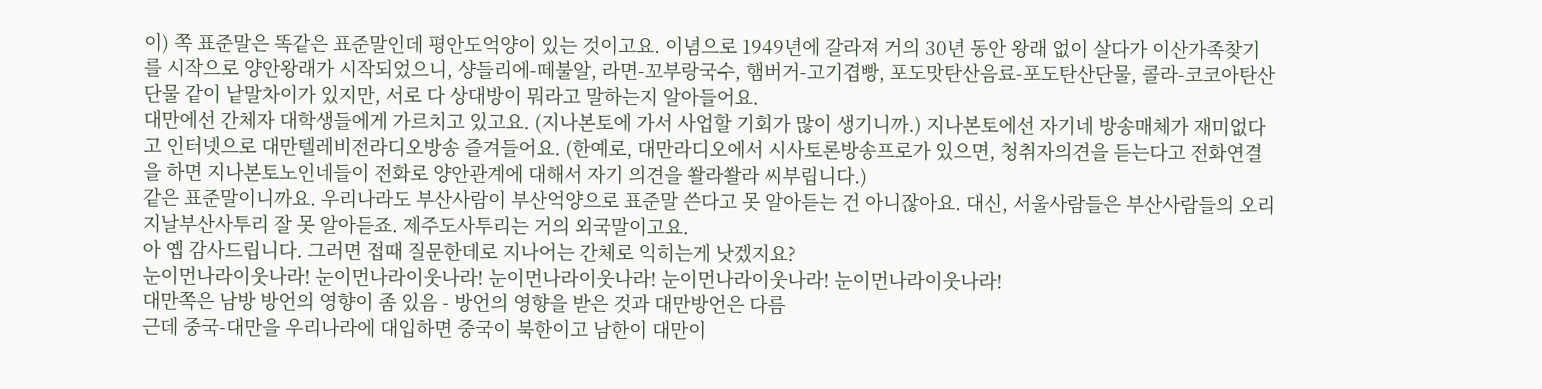이) 쪽 표준말은 똑같은 표준말인데 평안도억양이 있는 것이고요. 이념으로 1949년에 갈라져 거의 30년 동안 왕래 없이 살다가 이산가족찾기를 시작으로 양안왕래가 시작되었으니, 샹들리에-떼불알, 라면-꼬부랑국수, 햄버거-고기겹빵, 포도맛탄산음료-포도탄산단물, 콜라-코코아탄산단물 같이 낱말차이가 있지만, 서로 다 상대방이 뭐라고 말하는지 알아들어요.
대만에선 간체자 대학생들에게 가르치고 있고요. (지나본토에 가서 사업할 기회가 많이 생기니까.) 지나본토에선 자기네 방송매체가 재미없다고 인터넷으로 대만텔레비전라디오방송 즐겨들어요. (한예로, 대만라디오에서 시사토론방송프로가 있으면, 청취자의견을 듣는다고 전화연결을 하면 지나본토노인네들이 전화로 양안관계에 대해서 자기 의견을 쏼라쏼라 씨부립니다.)
같은 표준말이니까요. 우리나라도 부산사람이 부산억양으로 표준말 쓴다고 못 알아듣는 건 아니잖아요. 대신, 서울사람들은 부산사람들의 오리지날부산사투리 잘 못 알아듣죠. 제주도사투리는 거의 외국말이고요.
아 옙 감사드립니다. 그러면 접때 질문한데로 지나어는 간체로 익히는게 낫겠지요?
눈이먼나라이웃나라! 눈이먼나라이웃나라! 눈이먼나라이웃나라! 눈이먼나라이웃나라! 눈이먼나라이웃나라!
대만쪽은 남방 방언의 영향이 좀 있음 - 방언의 영향을 받은 것과 대만방언은 다름
근데 중국-대만을 우리나라에 대입하면 중국이 북한이고 남한이 대만이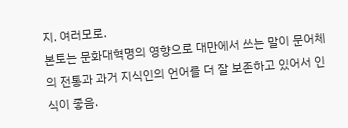지. 여러모로.
본토는 문화대혁명의 영향으로 대만에서 쓰는 말이 문어체의 전통과 과거 지식인의 언어를 더 잘 보존하고 있어서 인식이 좋음.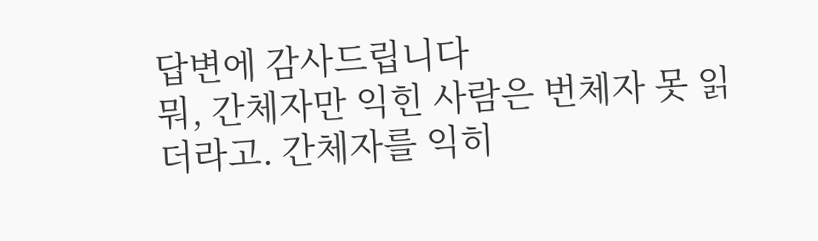답변에 감사드립니다
뭐, 간체자만 익힌 사람은 번체자 못 읽더라고. 간체자를 익히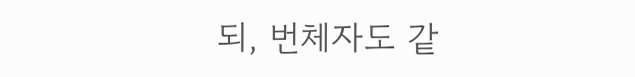되, 번체자도 같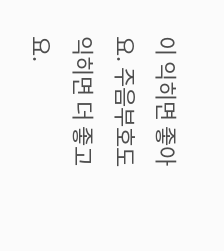이 익히면 좋아요. 주음부호도 익히면 더 좋고요.